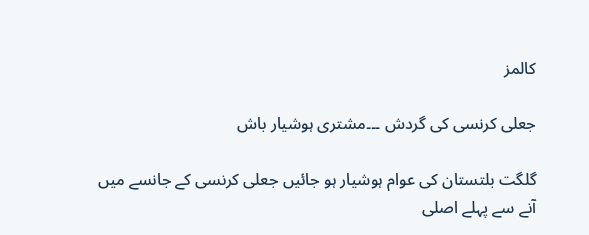کالمز

جعلی کرنسی کی گردش ۔۔۔مشتری ہوشیار باش

گلگت بلتستان کی عوام ہوشیار ہو جائیں جعلی کرنسی کے جانسے میں آنے سے پہلے اصلی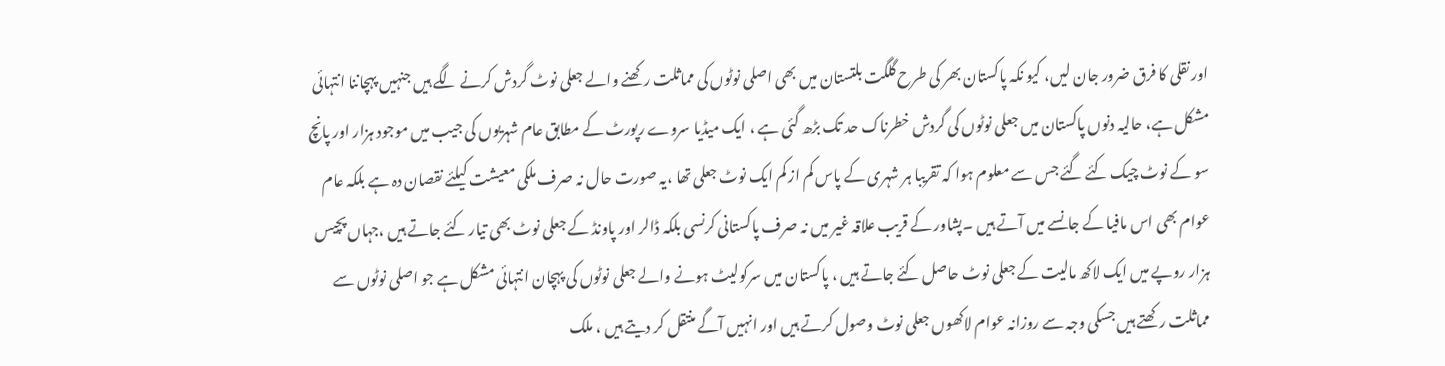اور نقلی کا فرق ضرور جان لیں، کیو نکہ پاکستان بھر کی طرح گلگت بلتستان میں بھی اصلی نوٹوں کی مماثلت رکھنے والے جعلی نوٹ گردش کرنے لگے ہیں جنہیں پہچاننا انتہائی مشکل ہے، حالیہ دنوں پاکستان میں جعلی نوٹوں کی گردش خطرناک حد تک بڑھ گئی ہے ، ایک میڈیا سروے رپورٹ کے مطابق عام شہریوں کی جیب میں موجود ہزار اور پانچ سو کے نوٹ چیک کئے گئے جس سے معلوم ہوا کہ تقریبا ہر شہری کے پاس کم از کم ایک نوٹ جعلی تھا ،یہ صورت حال نہ صرف ملکی معیشت کیلئے نقصان دہ ہے بلکہ عام عوام بھی اس مافیا کے جانسے میں آتے ہیں ۔پشاور کے قریب علاقہ غیر میں نہ صرف پاکستانی کرنسی بلکہ ڈالر اور پاونڈ کے جعلی نوٹ بھی تیار کئے جاتے ہیں ،جہاں پچیس ہزار روپے میں ایک لاکھ مالیت کے جعلی نوٹ حاصل کئے جاتے ہیں ، پاکستان میں سرکولیٹ ہونے والے جعلی نوٹوں کی پہچان انتہائی مشکل ہے جو اصلی نوٹوں سے مماثلت رکھتے ہیں جسکی وجہ سے روزانہ عوام لاکھوں جعلی نوٹ وصول کرتے ہیں اور انہیں آگے منتقل کر دیتے ہیں ، ملک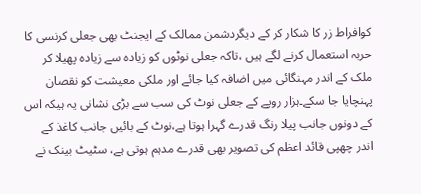کوافراط زر کا شکار کر کے دیگردشمن ممالک کے ایجنٹ بھی جعلی کرنسی کا حربہ استعمال کرنے لگے ہیں ،تاکہ جعلی نوٹوں کو زیادہ سے زیادہ پھیلا کر ملک کے اندر مہنگائی میں اضافہ کیا جائے اور ملکی معیشت کو نقصان پہنچایا جا سکے۔ہزار روپے کے جعلی نوٹ کی سب سے بڑی نشانی یہ ہیکہ اس کے دونوں جانب پیلا رنگ قدرے گہرا ہوتا ہے،نوٹ کے بائیں جانب کاغذ کے اندر چھپی قائد اعظم کی تصویر بھی قدرے مدہم ہوتی ہے، سٹیٹ بینک نے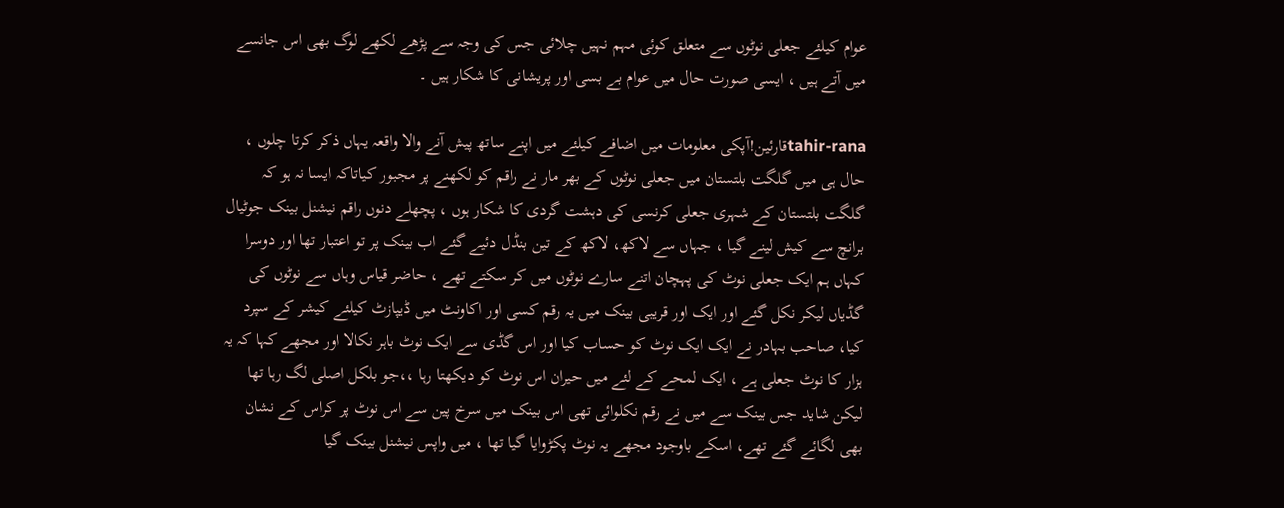عوام کیلئے جعلی نوٹوں سے متعلق کوئی مہم نہیں چلائی جس کی وجہ سے پڑھے لکھے لوگ بھی اس جانسے میں آتے ہیں ، ایسی صورت حال میں عوام بے بسی اور پریشانی کا شکار ہیں ۔

tahir-ranaقارئین!آپکی معلومات میں اضافے کیلئے میں اپنے ساتھ پیش آنے والا واقعہ یہاں ذکر کرتا چلوں ، حال ہی میں گلگت بلتستان میں جعلی نوٹوں کے بھر مار نے راقم کو لکھنے پر مجبور کیاتاکہ ایسا نہ ہو کہ گلگت بلتستان کے شہری جعلی کرنسی کی دہشت گردی کا شکار ہوں ، پچھلے دنوں راقم نیشنل بینک جوٹیال برانچ سے کیش لینے گیا ، جہاں سے لاکھ، لاکھ کے تین بنڈل دئیے گئے اب بینک پر تو اعتبار تھا اور دوسرا کہاں ہم ایک جعلی نوٹ کی پہچان اتنے سارے نوٹوں میں کر سکتے تھے ، حاضر قیاس وہاں سے نوٹوں کی گڈیاں لیکر نکل گئے اور ایک اور قریبی بینک میں یہ رقم کسی اور اکاونٹ میں ڈیپازٹ کیلئے کیشر کے سپرد کیا، صاحب بہادر نے ایک ایک نوٹ کو حساب کیا اور اس گڈی سے ایک نوٹ باہر نکالا اور مجھے کہا کہ یہ ہزار کا نوٹ جعلی ہے ، ایک لمحے کے لئے میں حیران اس نوٹ کو دیکھتا رہا ،،جو بلکل اصلی لگ رہا تھا لیکن شاید جس بینک سے میں نے رقم نکلوائی تھی اس بینک میں سرخ پین سے اس نوٹ پر کراس کے نشان بھی لگائے گئے تھے، اسکے باوجود مجھے یہ نوٹ پکڑوایا گیا تھا ، میں واپس نیشنل بینک گیا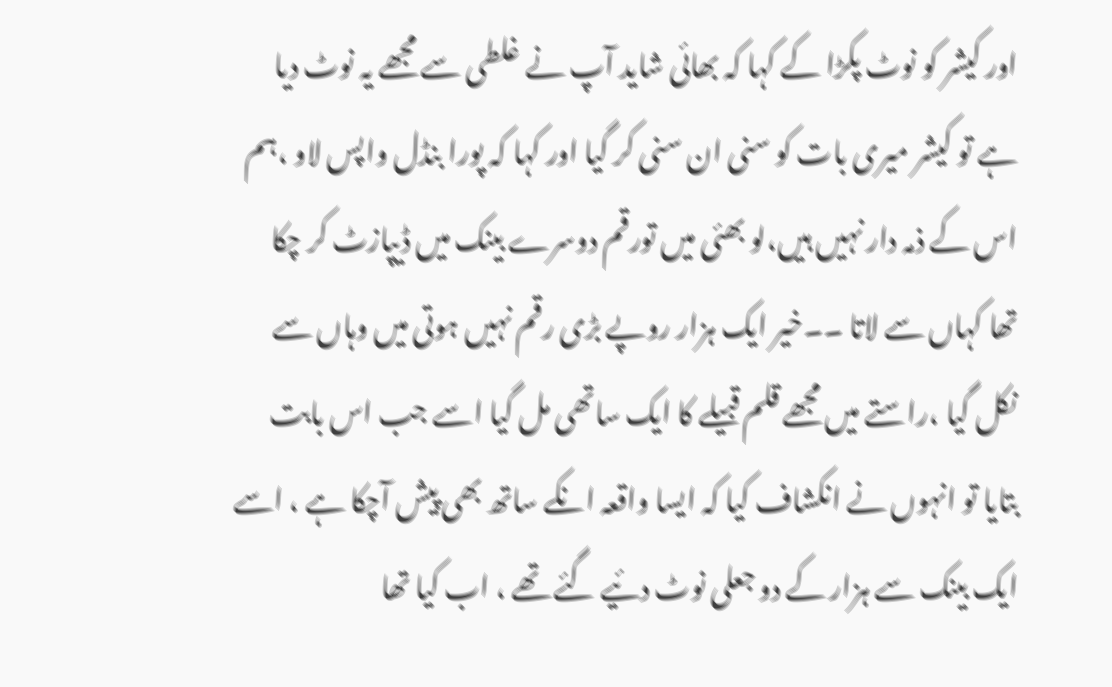اور کیشر کو نوٹ پکڑا کے کہا کہ بھائی شاید آپ نے غلطی سے مجھے یہ نوٹ دیا ہے تو کیشر میری بات کو سنی ان سنی کر گیا اور کہا کہ پورا بنڈل واپس لاو ،ہم اس کے ذمہ دار نہیں ہیں،لو بھئی میں تورقم دوسرے بینک میں ڈیپازٹ کر چکا تھا کہاں سے لاتا ۔۔خیر ایک ہزار روپے بڑی رقم نہیں ہوتی میں وہاں سے نکل گیا ،راستے میں مجھے قلم قبیلے کا ایک ساتھی مل گیا اسے جب اس بابت بتایا تو انہوں نے انکشاف کیا کہ ایسا واقعہ انکے ساتھ بھی پیش آچکا ہے ، اسے ایک بینک سے ہزار کے دو جعلی نوٹ دئیے گئے تھے ، اب کیا تھا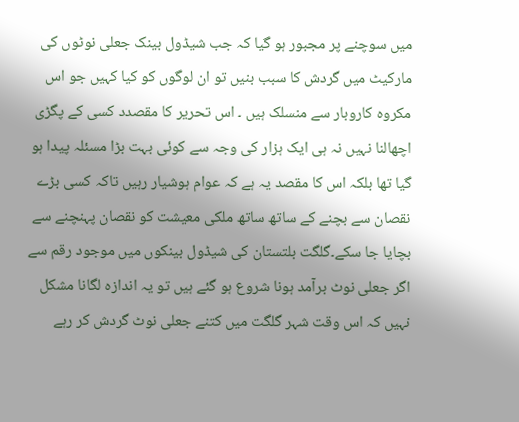میں سوچنے پر مجبور ہو گیا کہ جب شیڈول بینک جعلی نوٹوں کی مارکیٹ میں گردش کا سبب بنیں تو ان لوگوں کو کیا کہیں جو اس مکروہ کاروبار سے منسلک ہیں ۔ اس تحریر کا مقصدد کسی کے پگڑی اچھالنا نہیں نہ ہی ایک ہزار کی وجہ سے کوئی بہت بڑا مسئلہ پیدا ہو گیا تھا بلکہ اس کا مقصد یہ ہے کہ عوام ہوشیار رہیں تاکہ کسی بڑے نقصان سے بچنے کے ساتھ ساتھ ملکی معیشت کو نقصان پہنچنے سے بچایا جا سکے۔گلگت بلتستان کی شیڈول بینکوں میں موجود رقم سے اگر جعلی نوٹ برآمد ہونا شروع ہو گئے ہیں تو یہ اندازہ لگانا مشکل نہیں کہ اس وقت شہر گلگت میں کتنے جعلی نوٹ گردش کر رہے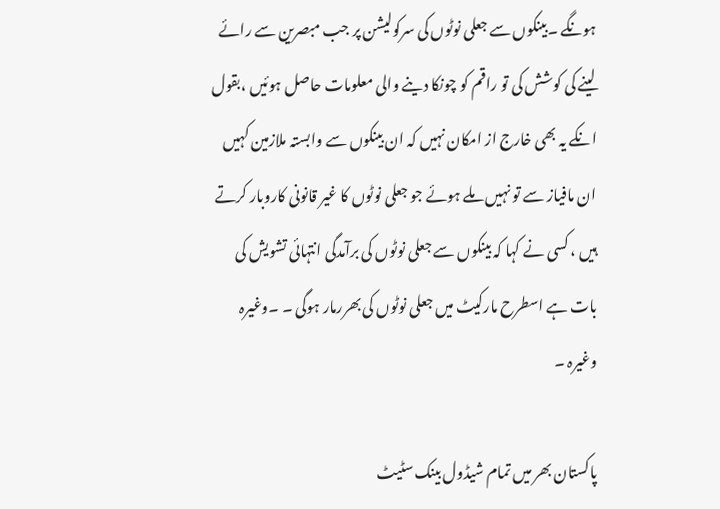ہونگے ۔بینکوں سے جعلی نوٹوں کی سرکولیشن پر جب مبصرین سے رائے لینے کی کوشش کی تو راقم کو چونکا دینے والی معلومات حاصل ہوئیں ،بقول انکے یہ بھی خارج از امکان نہیں کہ ان بینکوں سے وابستہ ملازمین کہیں ان مافیاز سے تو نہیں ملے ہوئے جو جعلی نوٹوں کا غیر قانونی کاروبار کرتے ہیں ، کسی نے کہا کہ بینکوں سے جعلی نوٹوں کی برآمدگی انتہائی تشویش کی بات ہے اسطرح مارکیٹ میں جعلی نوٹوں کی بھررمار ہوگی ۔ ۔وغیرہ وغیرہ ۔

پاکستان بھر میں تمام شیڈول بینک سٹیٹ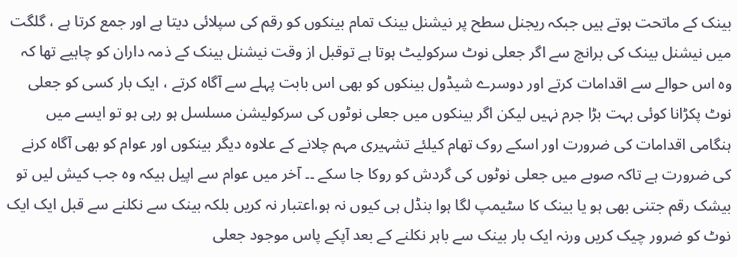بینک کے ماتحت ہوتے ہیں جبکہ ریجنل سطح پر نیشنل بینک تمام بینکوں کو رقم کی سپلائی دیتا ہے اور جمع کرتا ہے ، گلگت میں نیشنل بینک کی برانچ سے اگر جعلی نوٹ سرکولیٹ ہوتا ہے توقبل از وقت نیشنل بینک کے ذمہ داران کو چاہیے تھا کہ وہ اس حوالے سے اقدامات کرتے اور دوسرے شیڈول بینکوں کو بھی اس بابت پہلے سے آگاہ کرتے ، ایک بار کسی کو جعلی نوٹ پکڑانا کوئی بہت بڑا جرم نہیں لیکن اگر بینکوں میں جعلی نوٹوں کی سرکولیشن مسلسل ہو رہی ہو تو ایسے میں ہنگامی اقدامات کی ضرورت اور اسکے روک تھام کیلئے تشہیری مہم چلانے کے علاوہ دیگر بینکوں اور عوام کو بھی آگاہ کرنے کی ضرورت ہے تاکہ صوبے میں جعلی نوٹوں کی گردش کو روکا جا سکے ۔۔ آخر میں عوام سے اپیل ہیکہ وہ جب کیش لیں تو بیشک رقم جتنی بھی ہو یا بینک کا سٹیمپ لگا ہوا بنڈل ہی کیوں نہ ہو،اعتبار نہ کریں بلکہ بینک سے نکلنے سے قبل ایک ایک نوٹ کو ضرور چیک کریں ورنہ ایک بار بینک سے باہر نکلنے کے بعد آپکے پاس موجود جعلی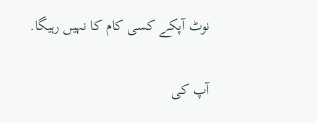نوٹ آپکے کسی کام کا نہیں رہیگا.

آپ کی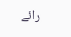رائے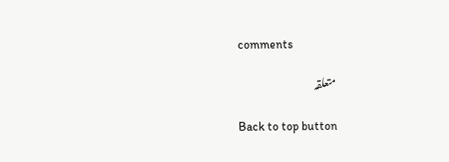comments

متعلقہ

Back to top button